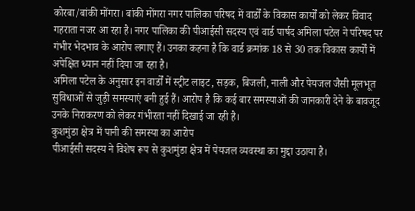कोरबा/बांकी मोंगरा। बांकी मोंगरा नगर पालिका परिषद में वार्डों के विकास कार्यों को लेकर विवाद गहराता नजर आ रहा है। नगर पालिका की पीआईसी सदस्य एवं वार्ड पार्षद अमिला पटेल ने परिषद पर गंभीर भेदभाव के आरोप लगाए हैं। उनका कहना है कि वार्ड क्रमांक 18 से 30 तक विकास कार्यों में अपेक्षित ध्यान नहीं दिया जा रहा है।
अमिला पटेल के अनुसार इन वार्डों में स्ट्रीट लाइट, सड़क, बिजली, नाली और पेयजल जैसी मूलभूत सुविधाओं से जुड़ी समस्याएं बनी हुई हैं। आरोप है कि कई बार समस्याओं की जानकारी देने के बावजूद उनके निराकरण को लेकर गंभीरता नहीं दिखाई जा रही है।
कुशमुंडा क्षेत्र में पानी की समस्या का आरोप
पीआईसी सदस्य ने विशेष रूप से कुशमुंडा क्षेत्र में पेयजल व्यवस्था का मुद्दा उठाया है।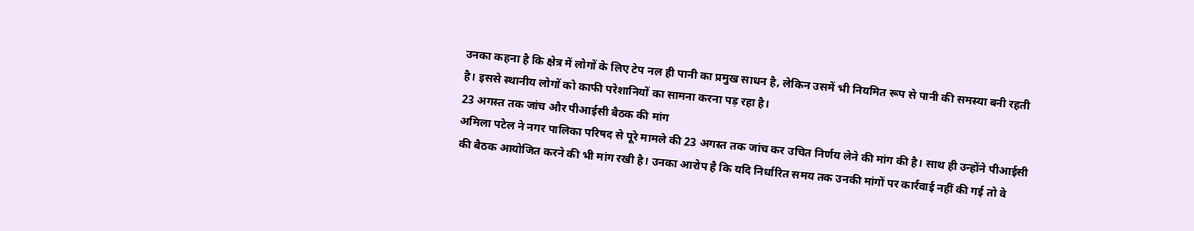उनका कहना है कि क्षेत्र में लोगों के लिए टेप नल ही पानी का प्रमुख साधन है, लेकिन उसमें भी नियमित रूप से पानी की समस्या बनी रहती है। इससे स्थानीय लोगों को काफी परेशानियों का सामना करना पड़ रहा है।
23 अगस्त तक जांच और पीआईसी बैठक की मांग
अमिला पटेल ने नगर पालिका परिषद से पूरे मामले की 23 अगस्त तक जांच कर उचित निर्णय लेने की मांग की है। साथ ही उन्होंने पीआईसी की बैठक आयोजित करने की भी मांग रखी है। उनका आरोप है कि यदि निर्धारित समय तक उनकी मांगों पर कार्रवाई नहीं की गई तो वे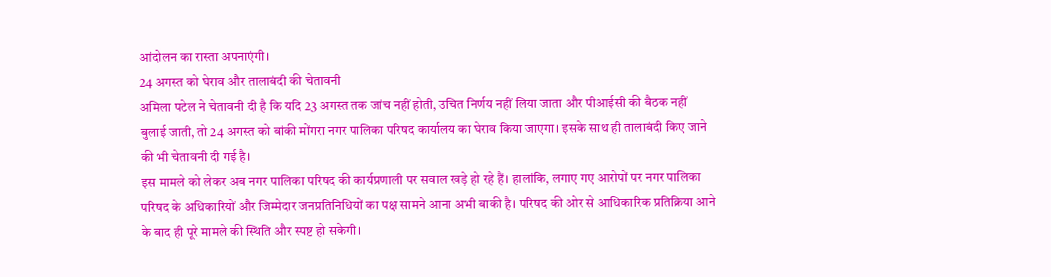आंदोलन का रास्ता अपनाएंगी।
24 अगस्त को घेराव और तालाबंदी की चेतावनी
अमिला पटेल ने चेतावनी दी है कि यदि 23 अगस्त तक जांच नहीं होती, उचित निर्णय नहीं लिया जाता और पीआईसी की बैठक नहीं बुलाई जाती, तो 24 अगस्त को बांकी मोंगरा नगर पालिका परिषद कार्यालय का घेराव किया जाएगा। इसके साथ ही तालाबंदी किए जाने की भी चेतावनी दी गई है।
इस मामले को लेकर अब नगर पालिका परिषद की कार्यप्रणाली पर सवाल खड़े हो रहे हैं। हालांकि, लगाए गए आरोपों पर नगर पालिका परिषद के अधिकारियों और जिम्मेदार जनप्रतिनिधियों का पक्ष सामने आना अभी बाकी है। परिषद की ओर से आधिकारिक प्रतिक्रिया आने के बाद ही पूरे मामले की स्थिति और स्पष्ट हो सकेगी।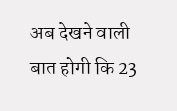अब देखने वाली बात होगी कि 23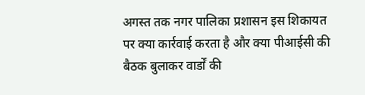अगस्त तक नगर पालिका प्रशासन इस शिकायत पर क्या कार्रवाई करता है और क्या पीआईसी की बैठक बुलाकर वार्डों की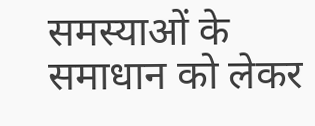समस्याओं के समाधान को लेकर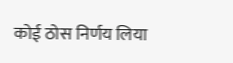कोई ठोस निर्णय लिया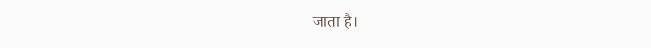जाता है।